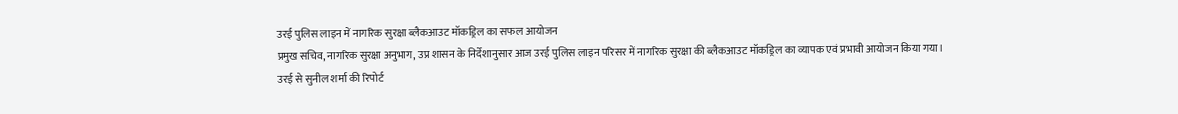उरई पुलिस लाइन में नागरिक सुरक्षा ब्लैकआउट मॉकड्रिल का सफल आयोजन
प्रमुख सचिव, नागरिक सुरक्षा अनुभाग, उप्र शासन के निर्देशानुसार आज उरई पुलिस लाइन परिसर में नागरिक सुरक्षा की ब्लैकआउट मॉकड्रिल का व्यापक एवं प्रभावी आयोजन किया गया।
उरई से सुनील शर्मा की रिपोर्ट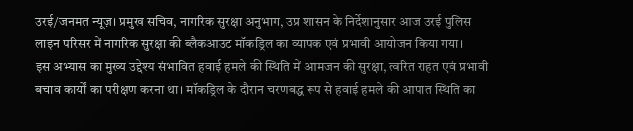उरई/जनमत न्यूज़। प्रमुख सचिव, नागरिक सुरक्षा अनुभाग, उप्र शासन के निर्देशानुसार आज उरई पुलिस लाइन परिसर में नागरिक सुरक्षा की ब्लैकआउट मॉकड्रिल का व्यापक एवं प्रभावी आयोजन किया गया।
इस अभ्यास का मुख्य उद्देश्य संभावित हवाई हमले की स्थिति में आमजन की सुरक्षा, त्वरित राहत एवं प्रभावी बचाव कार्यों का परीक्षण करना था। मॉकड्रिल के दौरान चरणबद्ध रूप से हवाई हमले की आपात स्थिति का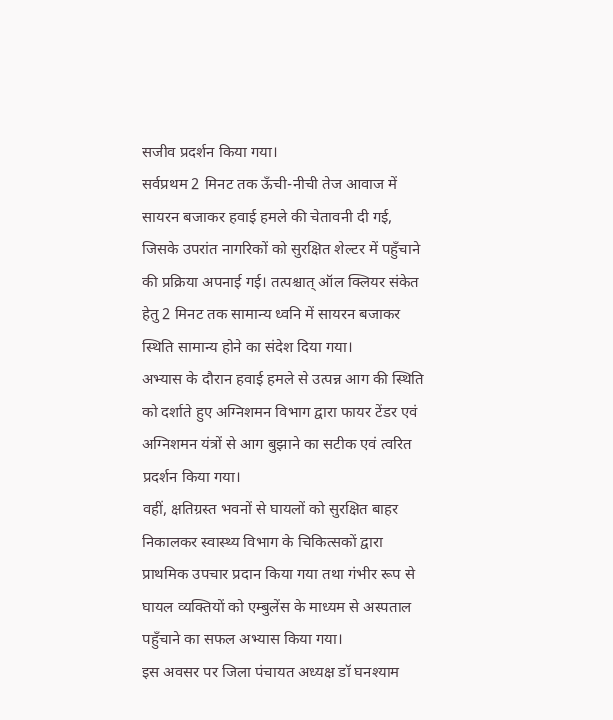सजीव प्रदर्शन किया गया।
सर्वप्रथम 2 मिनट तक ऊँची-नीची तेज आवाज में सायरन बजाकर हवाई हमले की चेतावनी दी गई, जिसके उपरांत नागरिकों को सुरक्षित शेल्टर में पहुँचाने की प्रक्रिया अपनाई गई। तत्पश्चात् ऑल क्लियर संकेत हेतु 2 मिनट तक सामान्य ध्वनि में सायरन बजाकर स्थिति सामान्य होने का संदेश दिया गया।
अभ्यास के दौरान हवाई हमले से उत्पन्न आग की स्थिति को दर्शाते हुए अग्निशमन विभाग द्वारा फायर टेंडर एवं अग्निशमन यंत्रों से आग बुझाने का सटीक एवं त्वरित प्रदर्शन किया गया।
वहीं, क्षतिग्रस्त भवनों से घायलों को सुरक्षित बाहर निकालकर स्वास्थ्य विभाग के चिकित्सकों द्वारा प्राथमिक उपचार प्रदान किया गया तथा गंभीर रूप से घायल व्यक्तियों को एम्बुलेंस के माध्यम से अस्पताल पहुँचाने का सफल अभ्यास किया गया।
इस अवसर पर जिला पंचायत अध्यक्ष डॉ घनश्याम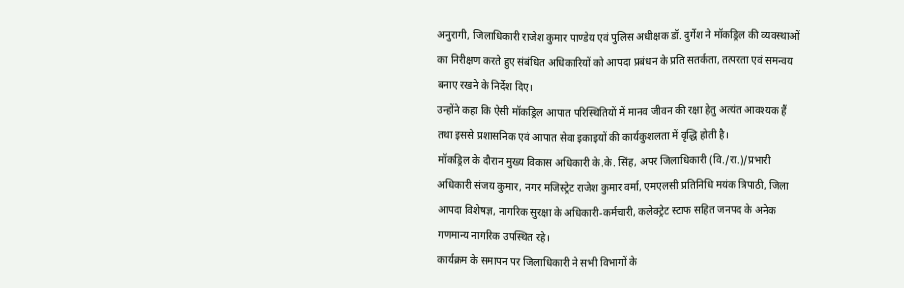अनुरागी, जिलाधिकारी राजेश कुमार पाण्डेय एवं पुलिस अधीक्षक डॉ. दुर्गेश ने मॉकड्रिल की व्यवस्थाओं का निरीक्षण करते हुए संबंधित अधिकारियों को आपदा प्रबंधन के प्रति सतर्कता, तत्परता एवं समन्वय बनाए रखने के निर्देश दिए।
उन्होंने कहा कि ऐसी मॉकड्रिल आपात परिस्थितियों में मानव जीवन की रक्षा हेतु अत्यंत आवश्यक हैं तथा इससे प्रशासनिक एवं आपात सेवा इकाइयों की कार्यकुशलता में वृद्धि होती है।
मॉकड्रिल के दौरान मुख्य विकास अधिकारी के.के. सिंह, अपर जिलाधिकारी (वि./रा.)/प्रभारी अधिकारी संजय कुमार, नगर मजिस्ट्रेट राजेश कुमार वर्मा, एमएलसी प्रतिनिधि मयंक त्रिपाठी, जिला आपदा विशेषज्ञ, नागरिक सुरक्षा के अधिकारी-कर्मचारी, कलेक्ट्रेट स्टाफ सहित जनपद के अनेक गणमान्य नागरिक उपस्थित रहे।
कार्यक्रम के समापन पर जिलाधिकारी ने सभी विभागों के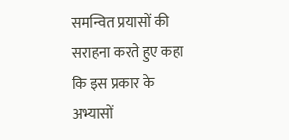समन्वित प्रयासों की सराहना करते हुए कहा कि इस प्रकार के अभ्यासों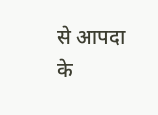से आपदा के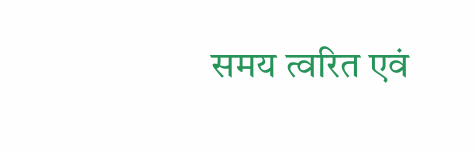समय त्वरित एवं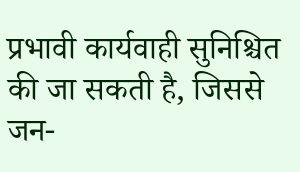प्रभावी कार्यवाही सुनिश्चित की जा सकती है, जिससे जन-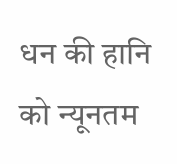धन की हानि को न्यूनतम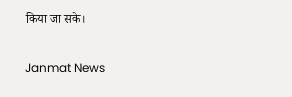किया जा सके।

Janmat News